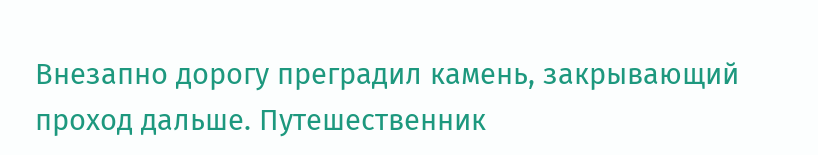Внезапно дорогу преградил камень, закрывающий проход дальше. Путешественник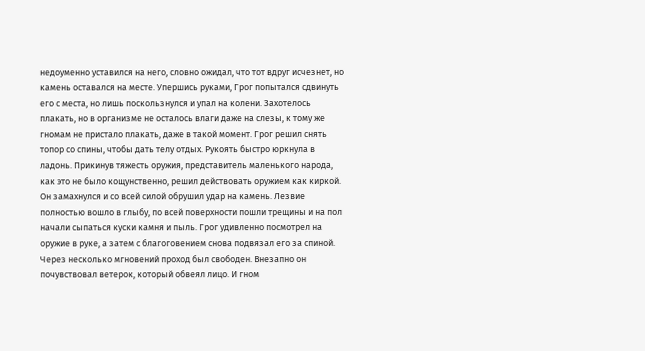недоуменно уставился на него, словно ожидал, что тот вдруг исчезнет, но камень оставался на месте. Упершись руками, Грог попытался сдвинуть его с места, но лишь поскользнулся и упал на колени. Захотелось плакать, но в организме не осталось влаги даже на слезы, к тому же гномам не пристало плакать, даже в такой момент. Грог решил снять топор со спины, чтобы дать телу отдых. Рукоять быстро юркнула в ладонь. Прикинув тяжесть оружия, представитель маленького народа, как это не было кощунственно, решил действовать оружием как киркой. Он замахнулся и со всей силой обрушил удар на камень. Лезвие полностью вошло в глыбу, по всей поверхности пошли трещины и на пол начали сыпаться куски камня и пыль. Грог удивленно посмотрел на оружие в руке, а затем с благоговением снова подвязал его за спиной. Через несколько мгновений проход был свободен. Внезапно он почувствовал ветерок, который обвеял лицо. И гном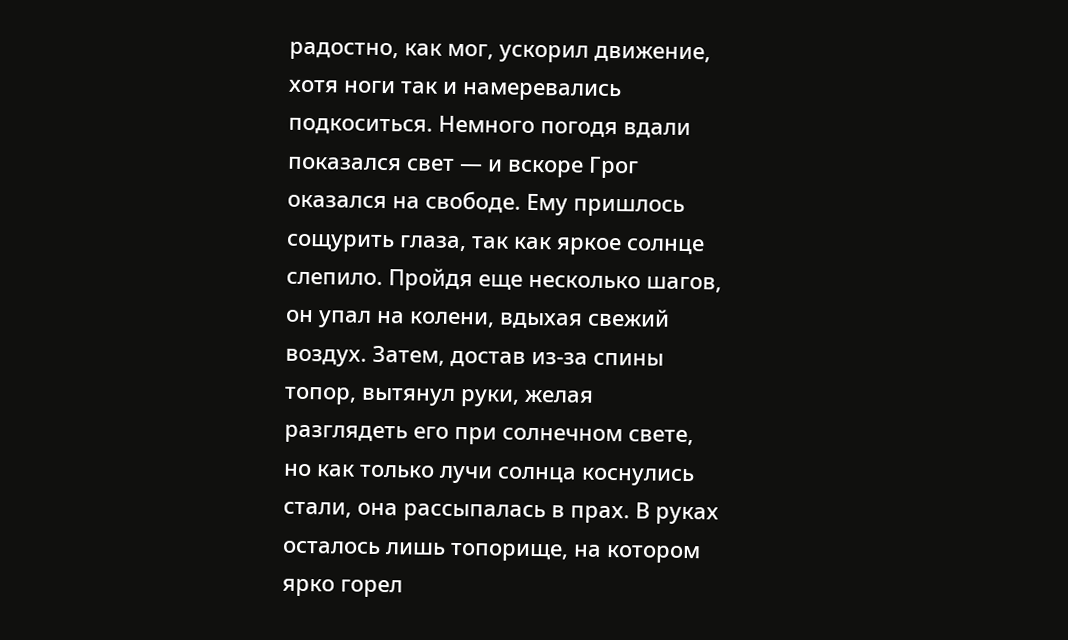радостно, как мог, ускорил движение, хотя ноги так и намеревались подкоситься. Немного погодя вдали показался свет — и вскоре Грог оказался на свободе. Ему пришлось сощурить глаза, так как яркое солнце слепило. Пройдя еще несколько шагов, он упал на колени, вдыхая свежий воздух. Затем, достав из-за спины топор, вытянул руки, желая разглядеть его при солнечном свете, но как только лучи солнца коснулись стали, она рассыпалась в прах. В руках осталось лишь топорище, на котором ярко горел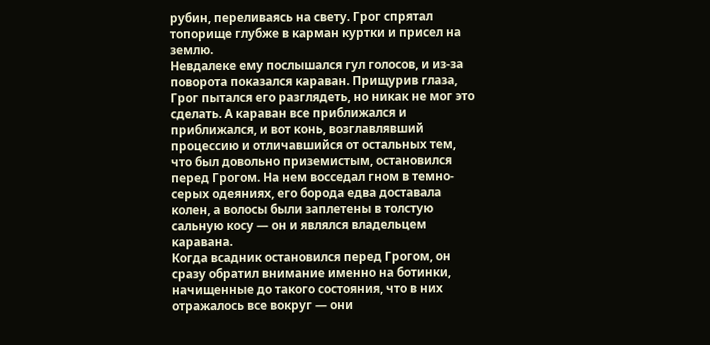рубин, переливаясь на свету. Грог спрятал топорище глубже в карман куртки и присел на землю.
Невдалеке ему послышался гул голосов, и из-за поворота показался караван. Прищурив глаза, Грог пытался его разглядеть, но никак не мог это сделать. А караван все приближался и приближался, и вот конь, возглавлявший процессию и отличавшийся от остальных тем, что был довольно приземистым, остановился перед Грогом. На нем восседал гном в темно-серых одеяниях, его борода едва доставала колен, а волосы были заплетены в толстую сальную косу — он и являлся владельцем каравана.
Когда всадник остановился перед Грогом, он сразу обратил внимание именно на ботинки, начищенные до такого состояния, что в них отражалось все вокруг — они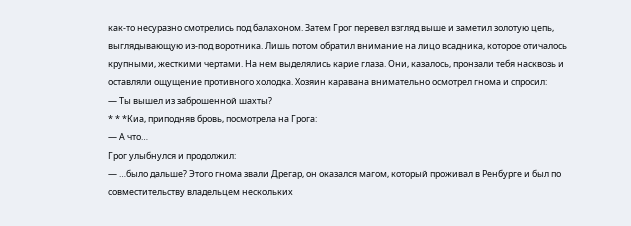как-то несуразно смотрелись под балахоном. Затем Грог перевел взгляд выше и заметил золотую цепь, выглядывающую из-под воротника. Лишь потом обратил внимание на лицо всадника, которое отичалось крупными, жесткими чертами. На нем выделялись карие глаза. Они, казалось, пронзали тебя насквозь и оставляли ощущение противного холодка. Хозяин каравана внимательно осмотрел гнома и спросил:
— Ты вышел из заброшенной шахты?
* * *Киа, приподняв бровь, посмотрела на Грога:
— А что…
Грог улыбнулся и продолжил:
— …было дальше? Этого гнома звали Дрегар, он оказался магом, который проживал в Ренбурге и был по совместительству владельцем нескольких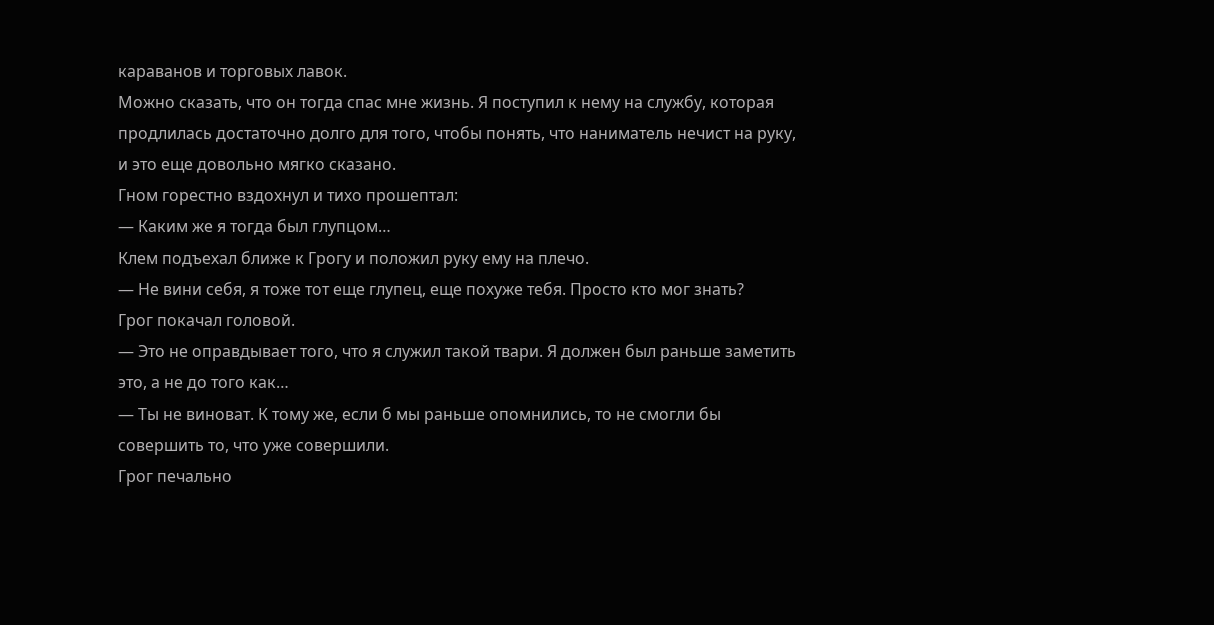караванов и торговых лавок.
Можно сказать, что он тогда спас мне жизнь. Я поступил к нему на службу, которая продлилась достаточно долго для того, чтобы понять, что наниматель нечист на руку, и это еще довольно мягко сказано.
Гном горестно вздохнул и тихо прошептал:
— Каким же я тогда был глупцом…
Клем подъехал ближе к Грогу и положил руку ему на плечо.
— Не вини себя, я тоже тот еще глупец, еще похуже тебя. Просто кто мог знать?
Грог покачал головой.
— Это не оправдывает того, что я служил такой твари. Я должен был раньше заметить это, а не до того как…
— Ты не виноват. К тому же, если б мы раньше опомнились, то не смогли бы совершить то, что уже совершили.
Грог печально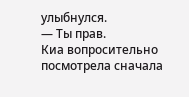улыбнулся.
— Ты прав.
Киа вопросительно посмотрела сначала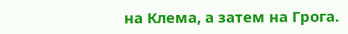на Клема, а затем на Грога.